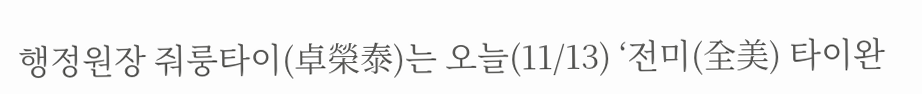행정원장 줘룽타이(卓榮泰)는 오늘(11/13) ‘전미(全美) 타이완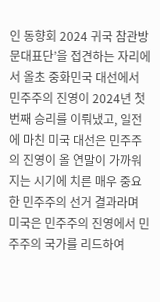인 동향회 2024 귀국 참관방문대표단’을 접견하는 자리에서 올초 중화민국 대선에서 민주주의 진영이 2024년 첫 번째 승리를 이뤄냈고, 일전에 마친 미국 대선은 민주주의 진영이 올 연말이 가까워지는 시기에 치른 매우 중요한 민주주의 선거 결과라며 미국은 민주주의 진영에서 민주주의 국가를 리드하여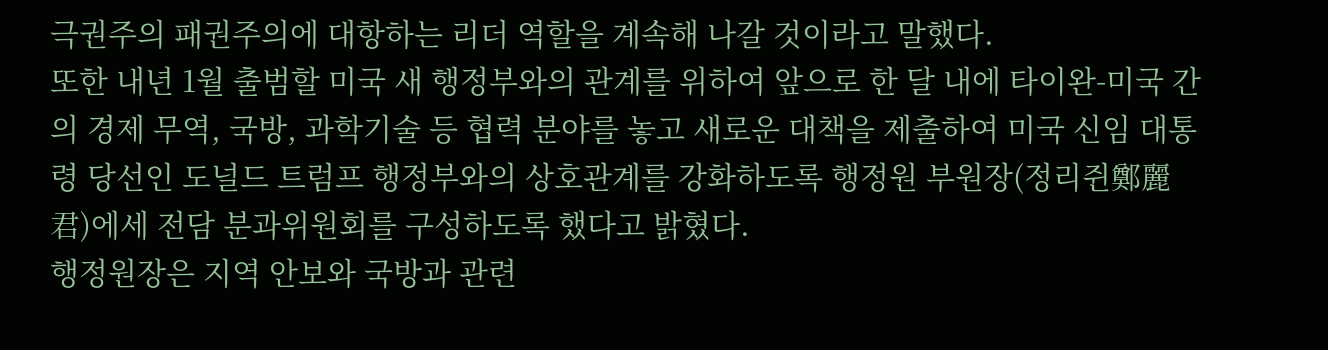극권주의 패권주의에 대항하는 리더 역할을 계속해 나갈 것이라고 말했다.
또한 내년 1월 출범할 미국 새 행정부와의 관계를 위하여 앞으로 한 달 내에 타이완-미국 간의 경제 무역, 국방, 과학기술 등 협력 분야를 놓고 새로운 대책을 제출하여 미국 신임 대통령 당선인 도널드 트럼프 행정부와의 상호관계를 강화하도록 행정원 부원장(정리쥔鄭麗君)에세 전담 분과위원회를 구성하도록 했다고 밝혔다.
행정원장은 지역 안보와 국방과 관련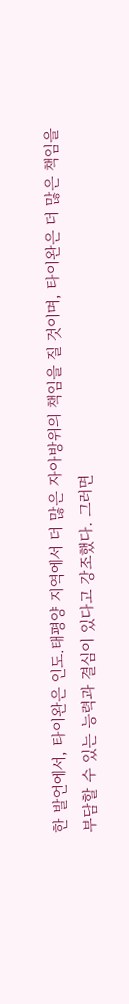한 발언에서, 타이완은 인도.태평양 지역에서 더 많은 자아방위의 책임을 질 것이며, 타이완은 더 많은 책임을 부담할 수 있는 능력과 결심이 있다고 강조했다. 그러면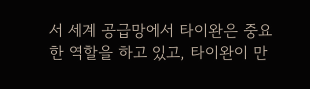서 세계 공급망에서 타이완은 중요한 역할을 하고 있고, 타이완이 만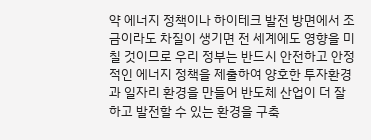약 에너지 정책이나 하이테크 발전 방면에서 조금이라도 차질이 생기면 전 세계에도 영향을 미칠 것이므로 우리 정부는 반드시 안전하고 안정적인 에너지 정책을 제출하여 양호한 투자환경과 일자리 환경을 만들어 반도체 산업이 더 잘하고 발전할 수 있는 환경을 구축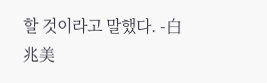할 것이라고 말했다. -白兆美